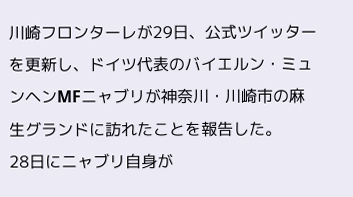川崎フロンターレが29日、公式ツイッターを更新し、ドイツ代表のバイエルン・ミュンヘンMFニャブリが神奈川・川崎市の麻生グランドに訪れたことを報告した。
28日にニャブリ自身が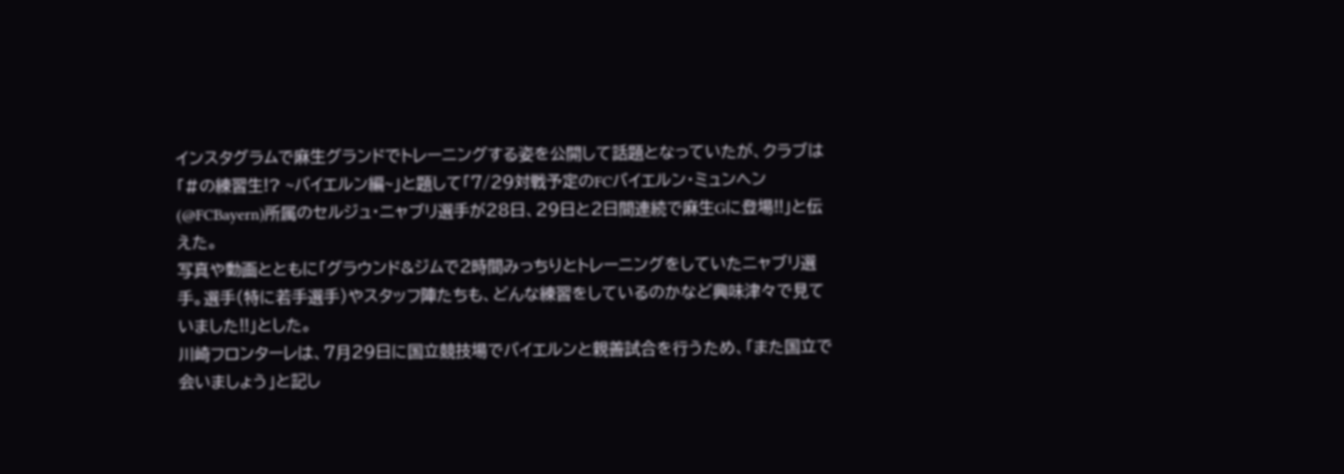インスタグラムで麻生グランドでトレーニングする姿を公開して話題となっていたが、クラブは「#の練習生!? ~バイエルン編~」と題して「7/29対戦予定のFCバイエルン・ミュンヘン(@FCBayern)所属のセルジュ・ニャブリ選手が28日、29日と2日間連続で麻生Gに登場!!」と伝えた。
写真や動画とともに「グラウンド&ジムで2時間みっちりとトレーニングをしていたニャブリ選手。選手(特に若手選手)やスタッフ陣たちも、どんな練習をしているのかなど興味津々で見ていました!!」とした。
川崎フロンターレは、7月29日に国立競技場でバイエルンと親善試合を行うため、「また国立で会いましょう」と記し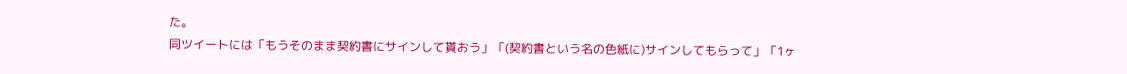た。
同ツイートには「もうそのまま契約書にサインして貰おう」「(契約書という名の色紙に)サインしてもらって」「1ヶ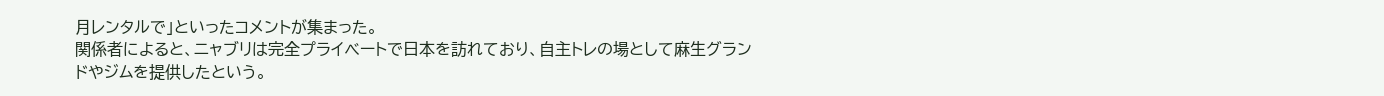月レンタルで」といったコメントが集まった。
関係者によると、ニャブリは完全プライべートで日本を訪れており、自主トレの場として麻生グランドやジムを提供したという。